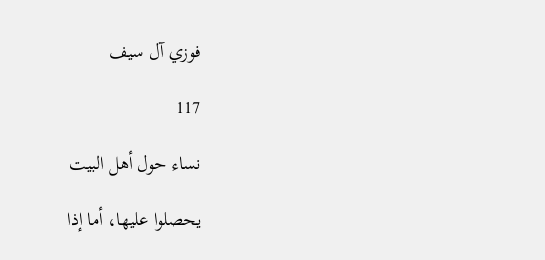فوزي آل سيف

117

نساء حول أهل البيت

يحصلوا عليها، أما إذا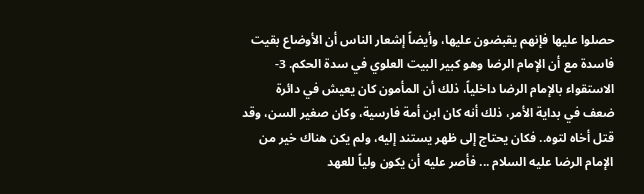حصلوا عليها فإنهم يقبضون عليها، وأيضاً إشعار الناس أن الأوضاع بقيت فاسدة مع أن الإمام الرضا وهو كبير البيت العلوي في سدة الحكم. 3- الاستقواء بالإمام الرضا داخلياً، ذلك أن المأمون كان يعيش في دائرة ضعف في بداية الأمر، ذلك أنه كان ابن أمة فارسية، وكان صغير السن، وقد قتل أخاه لتوه.. فكان يحتاج إلى ظهر يستند إليه، ولم يكن هناك خير من الإمام الرضا عليه السلام ... فأصر عليه أن يكون ولياً للعهد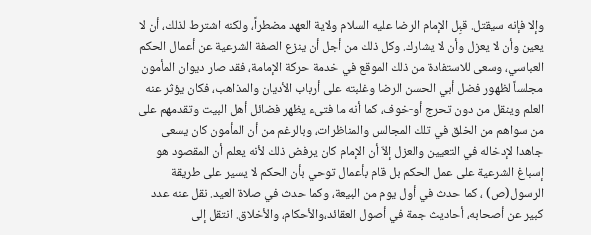وإلا فإنه سيقتل. قبِل الإمام الرضا عليه السلام ولاية العهد مضطراً، ولكنه اشترط لذلك، أن لا يعين وأن لا يعزل وأن لا يشارك. وكل ذلك من أجل أن ينزع الصفة الشرعية عن أعمال الحكم العباسي، وسعى للاستفادة من ذلك الموقع في خدمة حركة الإمامة، فقد صار ديوان المأمون مجلساً لظهور فضل أبي الحسن الرضا وغلبته على أرباب الأديان والمذاهب، فكان يؤثر عنه العلم وينقل من دون تحرج أو-خوف، كما أنه ما فتىء يظهر فضائل أهل البيت وتقدمهم على من سواهم من الخلق في تلك المجالس والمناظرات، وبالرغم من أن المأمون كان يسعى جاهدا لإدخاله في التعيين والعزل إلاّ أن الإمام كان يرفض ذلك لأنه يعلم أن المقصود هو إسباغ الشرعية على عمل الحكم بل قام بأعمال توحي بأن الحكم لا يسير على طريقة الرسول(ص) ، كما حدث في أول يوم من البيعة، وكما حدث في صلاة العيد. نقل عنه عدد كبير عن أصحابه، أحاديث جمة في أصول العقائد،والأحكام، والأخلاق. انتقل إلى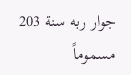جوار ربه سنة 203 مسموماً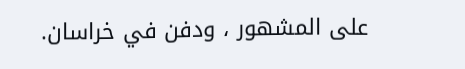على المشهور ، ودفن في خراسان.